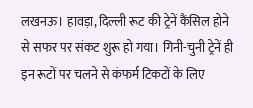लखनऊ। हावड़ा, दिल्ली रूट की ट्रेनें कैंसिल होने से सफर पर संकट शुरू हो गया। गिनी-चुनी ट्रेनें ही इन रूटों पर चलने से कंफर्म टिकटों के लिए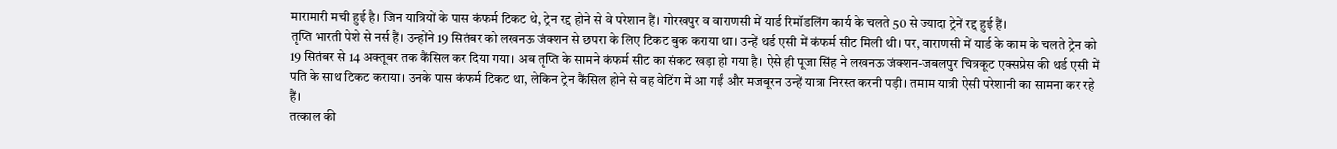मारामारी मची हुई है। जिन यात्रियों के पास कंफर्म टिकट थे, ट्रेन रद्द होने से वे परेशान हैं। गोरखपुर व वाराणसी में यार्ड रिमॉडलिंग कार्य के चलते 50 से ज्यादा ट्रेनें रद्द हुई हैं।
तृप्ति भारती पेशे से नर्स हैं। उन्होंने 19 सितंबर को लखनऊ जंक्शन से छपरा के लिए टिकट बुक कराया था। उन्हें थर्ड एसी में कंफर्म सीट मिली थी। पर, वाराणसी में यार्ड के काम के चलते ट्रेन को 19 सितंबर से 14 अक्तूबर तक कैंसिल कर दिया गया। अब तृप्ति के सामने कंफर्म सीट का संकट खड़ा हो गया है। ऐसे ही पूजा सिंह ने लखनऊ जंक्शन-जबलपुर चित्रकूट एक्सप्रेस की थर्ड एसी में पति के साथ टिकट कराया। उनके पास कंफर्म टिकट था, लेकिन ट्रेन कैंसिल होने से वह वेटिंग में आ गईं और मजबूरन उन्हें यात्रा निरस्त करनी पड़ी। तमाम यात्री ऐसी परेशानी का सामना कर रहे हैं।
तत्काल की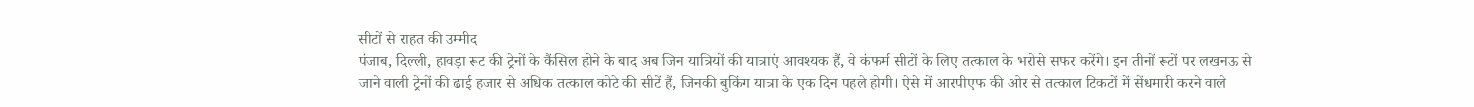सीटों से राहत की उम्मीद
पंजाब, दिल्ली, हावड़ा रूट की ट्रेनों के कैंसिल होने के बाद अब जिन यात्रियों की यात्राएं आवश्यक हैं, वे कंफर्म सीटों के लिए तत्काल के भरोसे सफर करेंगे। इन तीनों रूटों पर लखनऊ से जाने वाली ट्रेनों की ढाई हजार से अधिक तत्काल कोटे की सीटें हैं, जिनकी बुकिंग यात्रा के एक दिन पहले होगी। ऐसे में आरपीएफ की ओर से तत्काल टिकटों में सेंधमारी करने वाले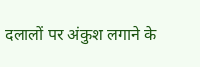दलालों पर अंकुश लगाने के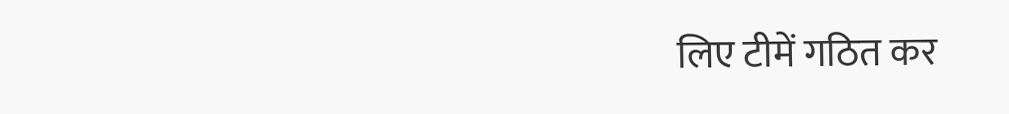लिए टीमें गठित कर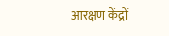आरक्षण केंद्रों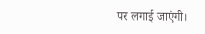पर लगाई जाएंगी।